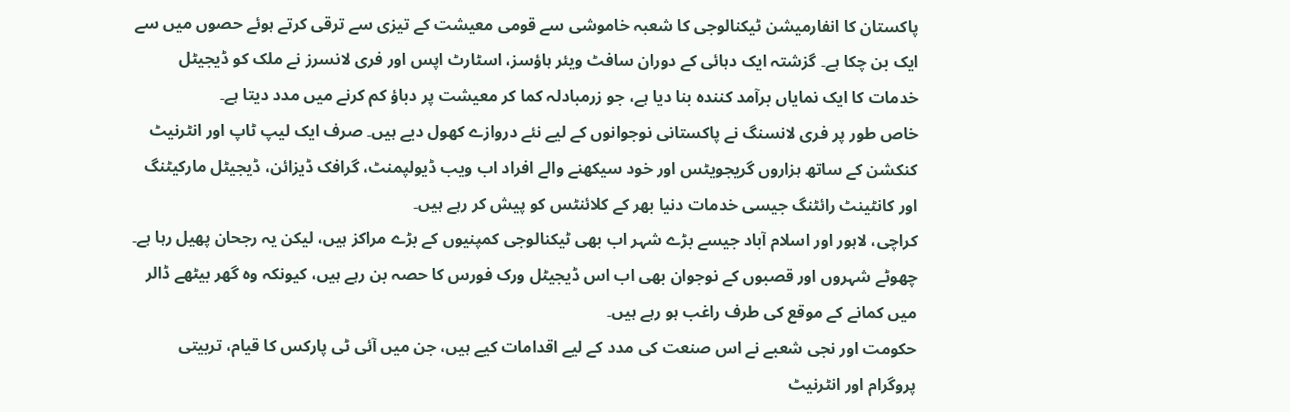پاکستان کا انفارمیشن ٹیکنالوجی کا شعبہ خاموشی سے قومی معیشت کے تیزی سے ترقی کرتے ہوئے حصوں میں سے ایک بن چکا ہے۔ گزشتہ ایک دہائی کے دوران سافٹ ویئر ہاؤسز، اسٹارٹ اپس اور فری لانسرز نے ملک کو ڈیجیٹل خدمات کا ایک نمایاں برآمد کنندہ بنا دیا ہے، جو زرمبادلہ کما کر معیشت پر دباؤ کم کرنے میں مدد دیتا ہے۔
خاص طور پر فری لانسنگ نے پاکستانی نوجوانوں کے لیے نئے دروازے کھول دیے ہیں۔ صرف ایک لیپ ٹاپ اور انٹرنیٹ کنکشن کے ساتھ ہزاروں گریجویٹس اور خود سیکھنے والے افراد اب ویب ڈیولپمنٹ، گرافک ڈیزائن، ڈیجیٹل مارکیٹنگ اور کانٹینٹ رائٹنگ جیسی خدمات دنیا بھر کے کلائنٹس کو پیش کر رہے ہیں۔
کراچی، لاہور اور اسلام آباد جیسے بڑے شہر اب بھی ٹیکنالوجی کمپنیوں کے بڑے مراکز ہیں، لیکن یہ رجحان پھیل رہا ہے۔ چھوٹے شہروں اور قصبوں کے نوجوان بھی اب اس ڈیجیٹل ورک فورس کا حصہ بن رہے ہیں، کیونکہ وہ گھر بیٹھے ڈالر میں کمانے کے موقع کی طرف راغب ہو رہے ہیں۔
حکومت اور نجی شعبے نے اس صنعت کی مدد کے لیے اقدامات کیے ہیں، جن میں آئی ٹی پارکس کا قیام، تربیتی پروگرام اور انٹرنیٹ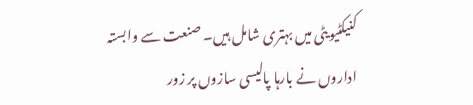کنیکٹیویٹی میں بہتری شامل ہیں۔ صنعت سے وابستہ اداروں نے بارہا پالیسی سازوں پر زور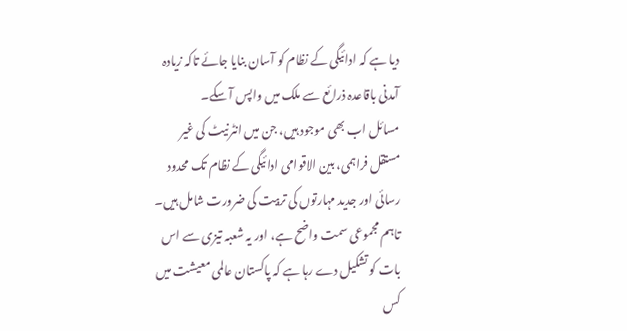دیا ہے کہ ادائیگی کے نظام کو آسان بنایا جائے تاکہ زیادہ آمدنی باقاعدہ ذرائع سے ملک میں واپس آ سکے۔
مسائل اب بھی موجود ہیں، جن میں انٹرنیٹ کی غیر مستقل فراہمی، بین الاقوامی ادائیگی کے نظام تک محدود رسائی اور جدید مہارتوں کی تربیت کی ضرورت شامل ہیں۔ تاہم مجموعی سمت واضح ہے، اور یہ شعبہ تیزی سے اس بات کو تشکیل دے رہا ہے کہ پاکستان عالمی معیشت میں کس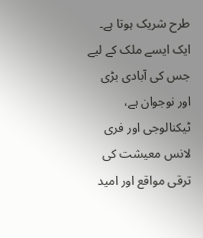طرح شریک ہوتا ہے۔
ایک ایسے ملک کے لیے جس کی آبادی بڑی اور نوجوان ہے، ٹیکنالوجی اور فری لانس معیشت کی ترقی مواقع اور امید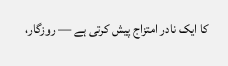کا ایک نادر امتزاج پیش کرتی ہے — روزگار،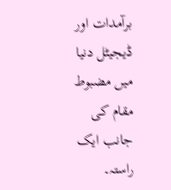برآمدات اور ڈیجیٹل دنیا میں مضبوط مقام کی جانب ایک راستہ۔